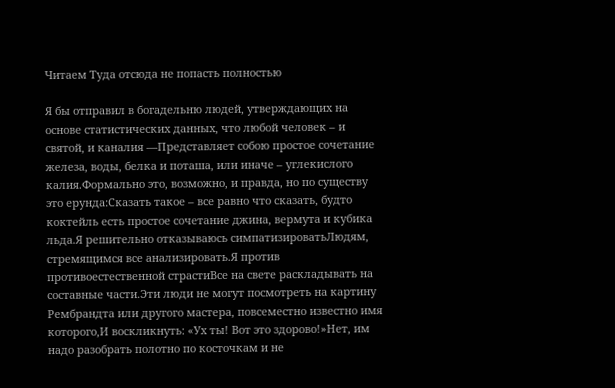Читаем Туда отсюда не попасть полностью

Я бы отправил в богадельню людей, утверждающих на основе статистических данных, что любой человек – и святой, и каналия —Представляет собою простое сочетание железа, воды, белка и поташа, или иначе – углекислого калия.Формально это, возможно, и правда, но по существу это ерунда:Сказать такое – все равно что сказать, будто коктейль есть простое сочетание джина, вермута и кубика льда.Я решительно отказываюсь симпатизироватьЛюдям, стремящимся все анализировать.Я против противоестественной страстиВсе на свете раскладывать на составные части.Эти люди не могут посмотреть на картину Рембрандта или другого мастера, повсеместно известно имя которого,И воскликнуть: «Ух ты! Вот это здорово!»Нет, им надо разобрать полотно по косточкам и не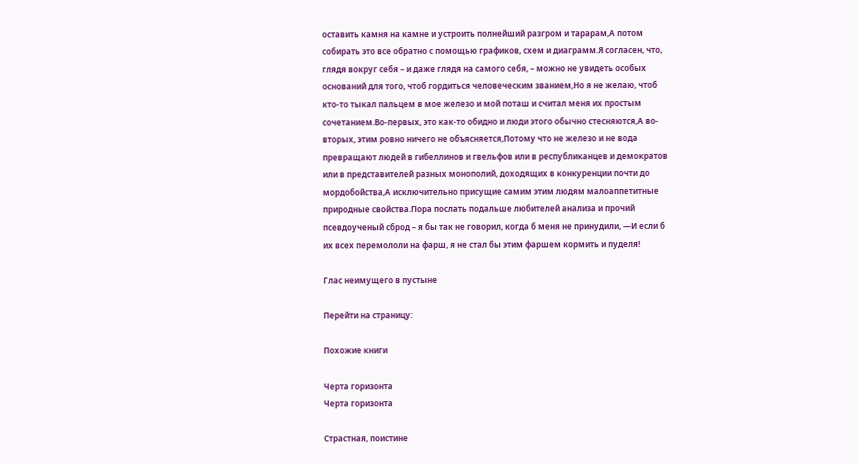оставить камня на камне и устроить полнейший разгром и тарарам,А потом собирать это все обратно с помощью графиков, схем и диаграмм.Я согласен, что, глядя вокруг себя – и даже глядя на самого себя, – можно не увидеть особых оснований для того, чтоб гордиться человеческим званием,Но я не желаю, чтоб кто-то тыкал пальцем в мое железо и мой поташ и считал меня их простым сочетанием.Во-первых, это как-то обидно и люди этого обычно стесняются,А во-вторых, этим ровно ничего не объясняется,Потому что не железо и не вода превращают людей в гибеллинов и гвельфов или в республиканцев и демократов или в представителей разных монополий, доходящих в конкуренции почти до мордобойства,А исключительно присущие самим этим людям малоаппетитные природные свойства.Пора послать подальше любителей анализа и прочий псевдоученый сброд – я бы так не говорил, когда б меня не принудили, —И если б их всех перемололи на фарш, я не стал бы этим фаршем кормить и пуделя!

Глас неимущего в пустыне

Перейти на страницу:

Похожие книги

Черта горизонта
Черта горизонта

Страстная, поистине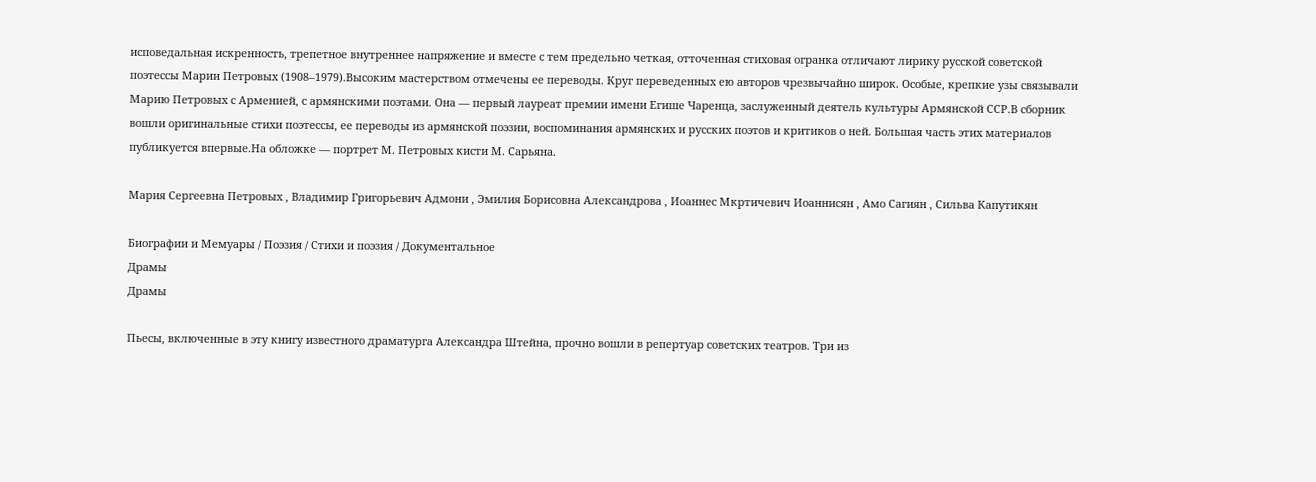исповедальная искренность, трепетное внутреннее напряжение и вместе с тем предельно четкая, отточенная стиховая огранка отличают лирику русской советской поэтессы Марии Петровых (1908–1979).Высоким мастерством отмечены ее переводы. Круг переведенных ею авторов чрезвычайно широк. Особые, крепкие узы связывали Марию Петровых с Арменией, с армянскими поэтами. Она — первый лауреат премии имени Егише Чаренца, заслуженный деятель культуры Армянской ССР.В сборник вошли оригинальные стихи поэтессы, ее переводы из армянской поэзии, воспоминания армянских и русских поэтов и критиков о ней. Большая часть этих материалов публикуется впервые.На обложке — портрет М. Петровых кисти М. Сарьяна.

Мария Сергеевна Петровых , Владимир Григорьевич Адмони , Эмилия Борисовна Александрова , Иоаннес Мкртичевич Иоаннисян , Амо Сагиян , Сильва Капутикян

Биографии и Мемуары / Поэзия / Стихи и поэзия / Документальное
Драмы
Драмы

Пьесы, включенные в эту книгу известного драматурга Александра Штейна, прочно вошли в репертуар советских театров. Три из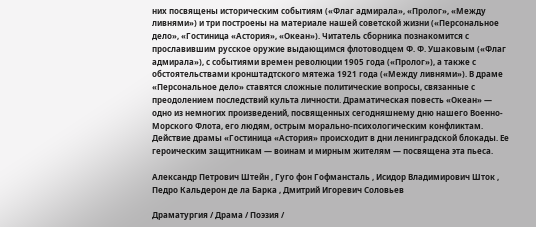них посвящены историческим событиям («Флаг адмирала», «Пролог», «Между ливнями») и три построены на материале нашей советской жизни («Персональное дело», «Гостиница «Астория», «Океан»). Читатель сборника познакомится с прославившим русское оружие выдающимся флотоводцем Ф. Ф. Ушаковым («Флаг адмирала»), с событиями времен революции 1905 года («Пролог»), а также с обстоятельствами кронштадтского мятежа 1921 года («Между ливнями»). В драме «Персональное дело» ставятся сложные политические вопросы, связанные с преодолением последствий культа личности. Драматическая повесть «Океан» — одно из немногих произведений, посвященных сегодняшнему дню нашего Военно-Морского Флота, его людям, острым морально-психологическим конфликтам. Действие драмы «Гостиница «Астория» происходит в дни ленинградской блокады. Ее героическим защитникам — воинам и мирным жителям — посвящена эта пьеса.

Александр Петрович Штейн , Гуго фон Гофмансталь , Исидор Владимирович Шток , Педро Кальдерон де ла Барка , Дмитрий Игоревич Соловьев

Драматургия / Драма / Поэзия /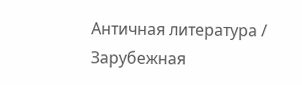Античная литература / Зарубежная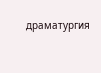драматургия